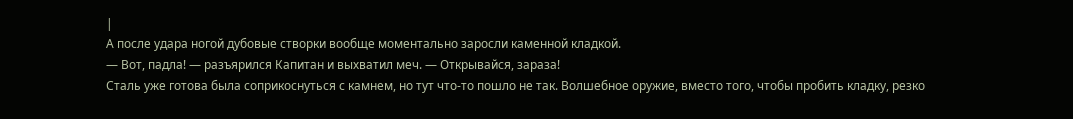|
А после удара ногой дубовые створки вообще моментально заросли каменной кладкой.
— Вот, падла! — разъярился Капитан и выхватил меч. — Открывайся, зараза!
Сталь уже готова была соприкоснуться с камнем, но тут что-то пошло не так. Волшебное оружие, вместо того, чтобы пробить кладку, резко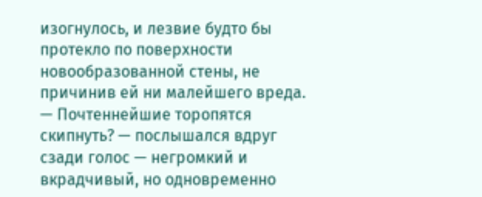изогнулось, и лезвие будто бы протекло по поверхности новообразованной стены, не причинив ей ни малейшего вреда.
— Почтеннейшие торопятся скипнуть? — послышался вдруг сзади голос — негромкий и вкрадчивый, но одновременно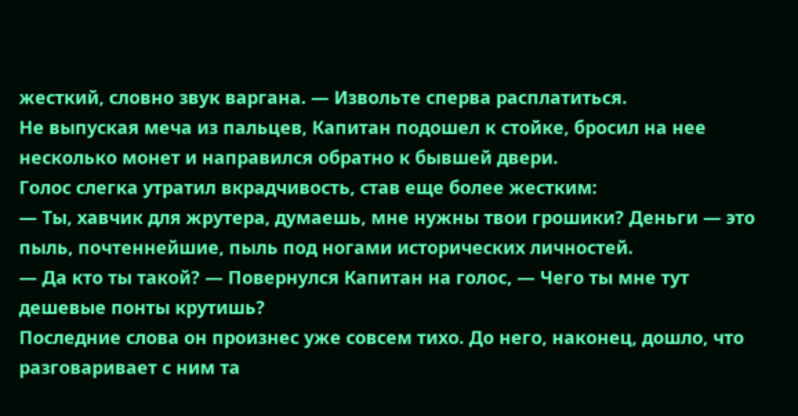жесткий, словно звук варгана. — Извольте сперва расплатиться.
Не выпуская меча из пальцев, Капитан подошел к стойке, бросил на нее несколько монет и направился обратно к бывшей двери.
Голос слегка утратил вкрадчивость, став еще более жестким:
— Ты, хавчик для жрутера, думаешь, мне нужны твои грошики? Деньги — это пыль, почтеннейшие, пыль под ногами исторических личностей.
— Да кто ты такой? — Повернулся Капитан на голос, — Чего ты мне тут дешевые понты крутишь?
Последние слова он произнес уже совсем тихо. До него, наконец, дошло, что разговаривает с ним та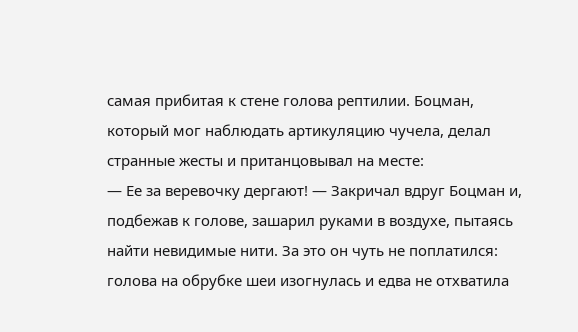самая прибитая к стене голова рептилии. Боцман, который мог наблюдать артикуляцию чучела, делал странные жесты и пританцовывал на месте:
— Ее за веревочку дергают! — Закричал вдруг Боцман и, подбежав к голове, зашарил руками в воздухе, пытаясь найти невидимые нити. За это он чуть не поплатился: голова на обрубке шеи изогнулась и едва не отхватила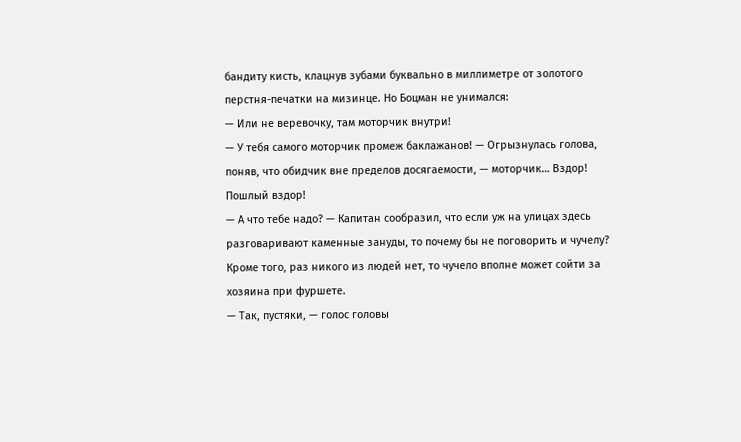бандиту кисть, клацнув зубами буквально в миллиметре от золотого перстня-печатки на мизинце. Но Боцман не унимался:
— Или не веревочку, там моторчик внутри!
— У тебя самого моторчик промеж баклажанов! — Огрызнулась голова, поняв, что обидчик вне пределов досягаемости, — моторчик… Вздор! Пошлый вздор!
— А что тебе надо? — Капитан сообразил, что если уж на улицах здесь разговаривают каменные зануды, то почему бы не поговорить и чучелу? Кроме того, раз никого из людей нет, то чучело вполне может сойти за хозяина при фуршете.
— Так, пустяки, — голос головы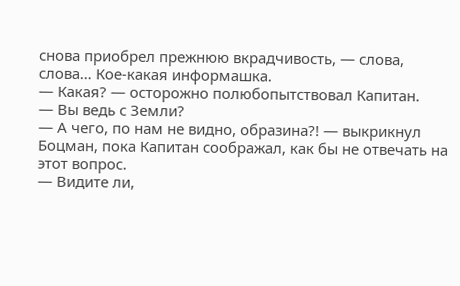снова приобрел прежнюю вкрадчивость, — слова, слова… Кое-какая информашка.
— Какая? — осторожно полюбопытствовал Капитан.
— Вы ведь с Земли?
— А чего, по нам не видно, образина?! — выкрикнул Боцман, пока Капитан соображал, как бы не отвечать на этот вопрос.
— Видите ли,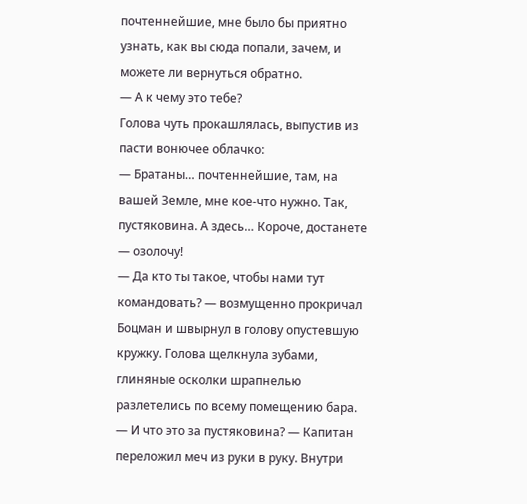почтеннейшие, мне было бы приятно узнать, как вы сюда попали, зачем, и можете ли вернуться обратно.
— А к чему это тебе?
Голова чуть прокашлялась, выпустив из пасти вонючее облачко:
— Братаны… почтеннейшие, там, на вашей Земле, мне кое-что нужно. Так, пустяковина. А здесь… Короче, достанете — озолочу!
— Да кто ты такое, чтобы нами тут командовать? — возмущенно прокричал Боцман и швырнул в голову опустевшую кружку. Голова щелкнула зубами, глиняные осколки шрапнелью разлетелись по всему помещению бара.
— И что это за пустяковина? — Капитан переложил меч из руки в руку. Внутри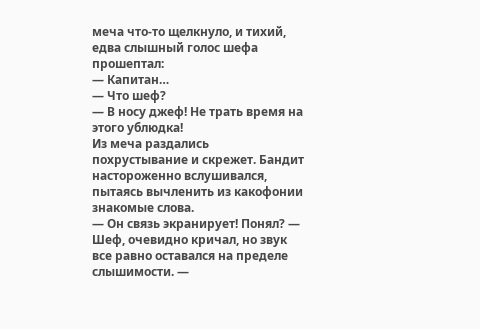меча что-то щелкнуло, и тихий, едва слышный голос шефа прошептал:
— Капитан…
— Что шеф?
— В носу джеф! Не трать время на этого ублюдка!
Из меча раздались похрустывание и скрежет. Бандит настороженно вслушивался, пытаясь вычленить из какофонии знакомые слова.
— Он связь экранирует! Понял? — Шеф, очевидно кричал, но звук все равно оставался на пределе слышимости. —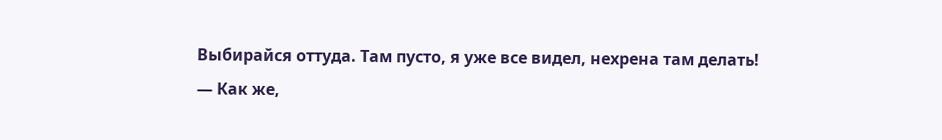Выбирайся оттуда. Там пусто, я уже все видел, нехрена там делать!
— Как же,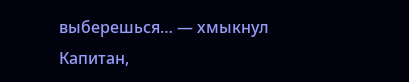выберешься… — хмыкнул Капитан,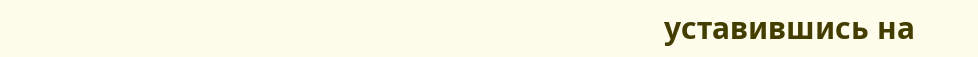уставившись на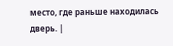место, где раньше находилась дверь. |